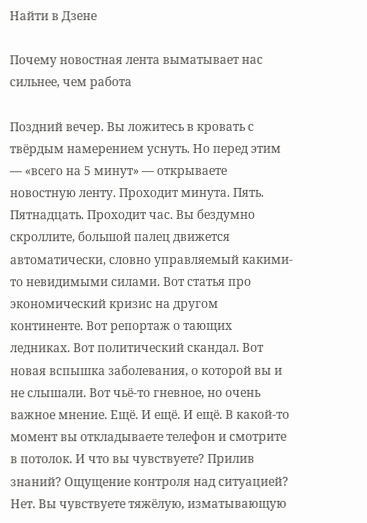Найти в Дзене

Почему новостная лента выматывает нас сильнее, чем работа

Поздний вечер. Вы ложитесь в кровать с твёрдым намерением уснуть. Но перед этим — «всего на 5 минут» — открываете новостную ленту. Проходит минута. Пять. Пятнадцать. Проходит час. Вы бездумно скроллите, большой палец движется автоматически, словно управляемый какими-то невидимыми силами. Вот статья про экономический кризис на другом континенте. Вот репортаж о тающих ледниках. Вот политический скандал. Вот новая вспышка заболевания, о которой вы и не слышали. Вот чьё-то гневное, но очень важное мнение. Ещё. И ещё. И ещё. В какой-то момент вы откладываете телефон и смотрите в потолок. И что вы чувствуете? Прилив знаний? Ощущение контроля над ситуацией? Нет. Вы чувствуете тяжёлую, изматывающую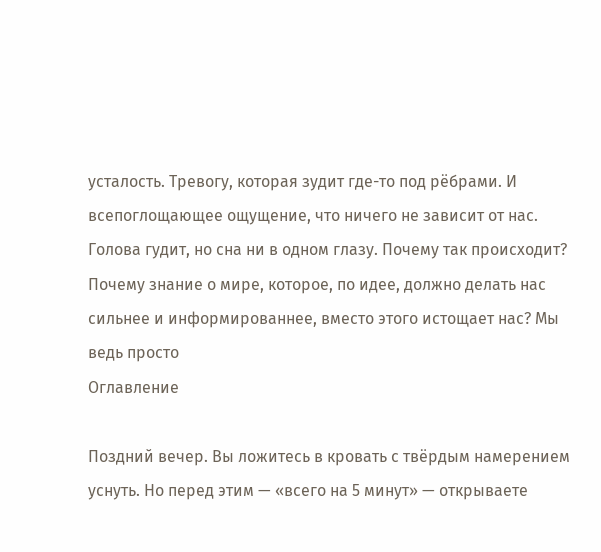усталость. Тревогу, которая зудит где-то под рёбрами. И всепоглощающее ощущение, что ничего не зависит от нас. Голова гудит, но сна ни в одном глазу. Почему так происходит? Почему знание о мире, которое, по идее, должно делать нас сильнее и информированнее, вместо этого истощает нас? Мы ведь просто
Оглавление

Поздний вечер. Вы ложитесь в кровать с твёрдым намерением уснуть. Но перед этим — «всего на 5 минут» — открываете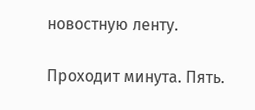новостную ленту.

Проходит минута. Пять.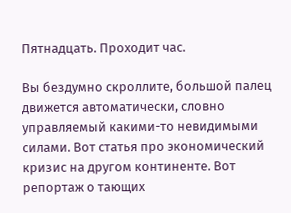Пятнадцать. Проходит час.

Вы бездумно скроллите, большой палец движется автоматически, словно управляемый какими-то невидимыми силами. Вот статья про экономический кризис на другом континенте. Вот репортаж о тающих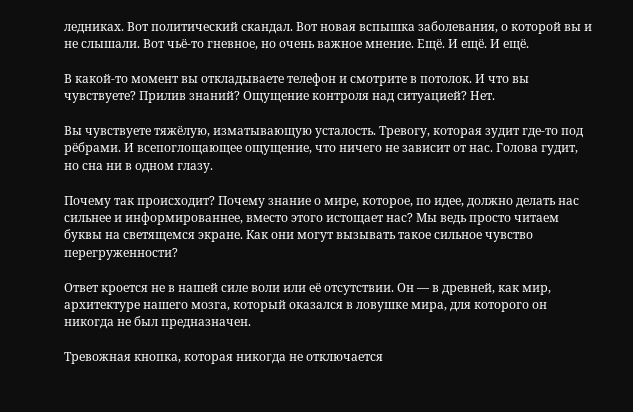ледниках. Вот политический скандал. Вот новая вспышка заболевания, о которой вы и не слышали. Вот чьё-то гневное, но очень важное мнение. Ещё. И ещё. И ещё.

В какой-то момент вы откладываете телефон и смотрите в потолок. И что вы чувствуете? Прилив знаний? Ощущение контроля над ситуацией? Нет.

Вы чувствуете тяжёлую, изматывающую усталость. Тревогу, которая зудит где-то под рёбрами. И всепоглощающее ощущение, что ничего не зависит от нас. Голова гудит, но сна ни в одном глазу.

Почему так происходит? Почему знание о мире, которое, по идее, должно делать нас сильнее и информированнее, вместо этого истощает нас? Мы ведь просто читаем буквы на светящемся экране. Как они могут вызывать такое сильное чувство перегруженности?

Ответ кроется не в нашей силе воли или её отсутствии. Он — в древней, как мир, архитектуре нашего мозга, который оказался в ловушке мира, для которого он никогда не был предназначен.

Тревожная кнопка, которая никогда не отключается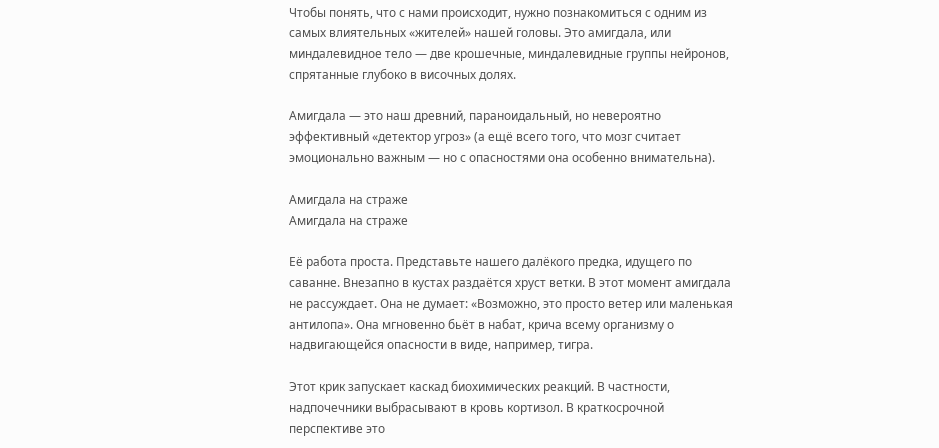Чтобы понять, что с нами происходит, нужно познакомиться с одним из самых влиятельных «жителей» нашей головы. Это амигдала, или миндалевидное тело — две крошечные, миндалевидные группы нейронов, спрятанные глубоко в височных долях.

Амигдала — это наш древний, параноидальный, но невероятно эффективный «детектор угроз» (а ещё всего того, что мозг считает эмоционально важным — но с опасностями она особенно внимательна).

Амигдала на страже
Амигдала на страже

Её работа проста. Представьте нашего далёкого предка, идущего по саванне. Внезапно в кустах раздаётся хруст ветки. В этот момент амигдала не рассуждает. Она не думает: «Возможно, это просто ветер или маленькая антилопа». Она мгновенно бьёт в набат, крича всему организму о надвигающейся опасности в виде, например, тигра.

Этот крик запускает каскад биохимических реакций. В частности, надпочечники выбрасывают в кровь кортизол. В краткосрочной перспективе это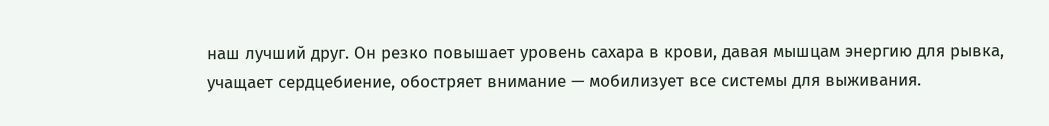наш лучший друг. Он резко повышает уровень сахара в крови, давая мышцам энергию для рывка, учащает сердцебиение, обостряет внимание — мобилизует все системы для выживания.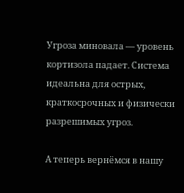Угроза миновала — уровень кортизола падает. Система идеальна для острых, краткосрочных и физически разрешимых угроз.

А теперь вернёмся в нашу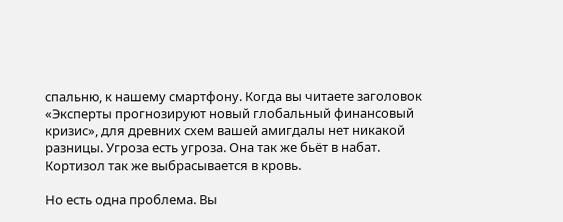спальню, к нашему смартфону. Когда вы читаете заголовок «Эксперты прогнозируют новый глобальный финансовый кризис», для древних схем вашей амигдалы нет никакой разницы. Угроза есть угроза. Она так же бьёт в набат. Кортизол так же выбрасывается в кровь.

Но есть одна проблема. Вы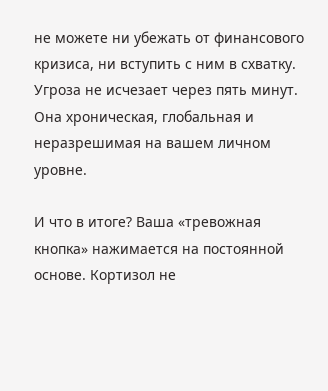не можете ни убежать от финансового кризиса, ни вступить с ним в схватку. Угроза не исчезает через пять минут. Она хроническая, глобальная и неразрешимая на вашем личном уровне.

И что в итоге? Ваша «тревожная кнопка» нажимается на постоянной основе. Кортизол не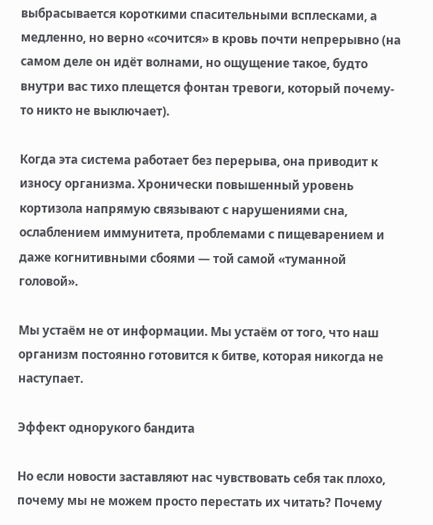выбрасывается короткими спасительными всплесками, а медленно, но верно «сочится» в кровь почти непрерывно (на самом деле он идёт волнами, но ощущение такое, будто внутри вас тихо плещется фонтан тревоги, который почему-то никто не выключает).

Когда эта система работает без перерыва, она приводит к износу организма. Хронически повышенный уровень кортизола напрямую связывают с нарушениями сна, ослаблением иммунитета, проблемами с пищеварением и даже когнитивными сбоями — той самой «туманной головой».

Мы устаём не от информации. Мы устаём от того, что наш организм постоянно готовится к битве, которая никогда не наступает.

Эффект однорукого бандита

Но если новости заставляют нас чувствовать себя так плохо, почему мы не можем просто перестать их читать? Почему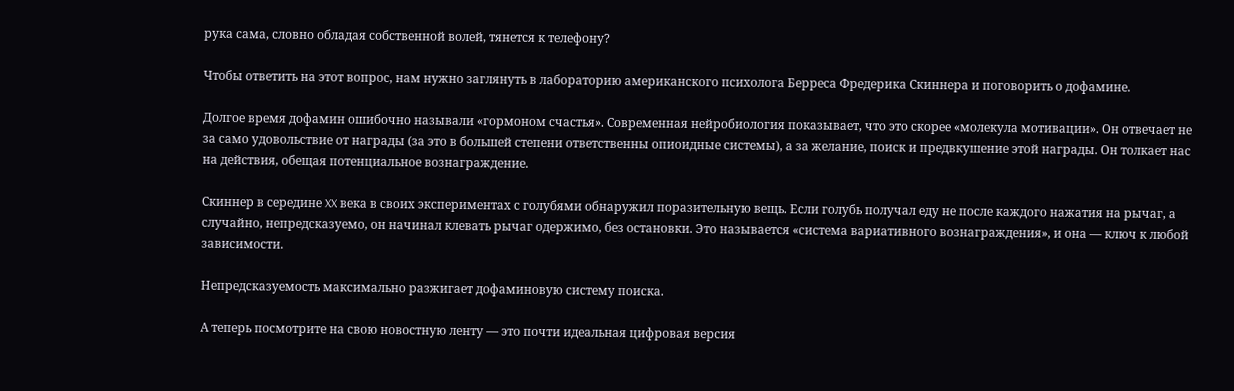рука сама, словно обладая собственной волей, тянется к телефону?

Чтобы ответить на этот вопрос, нам нужно заглянуть в лабораторию американского психолога Берреса Фредерика Скиннера и поговорить о дофамине.

Долгое время дофамин ошибочно называли «гормоном счастья». Современная нейробиология показывает, что это скорее «молекула мотивации». Он отвечает не за само удовольствие от награды (за это в большей степени ответственны опиоидные системы), а за желание, поиск и предвкушение этой награды. Он толкает нас на действия, обещая потенциальное вознаграждение.

Скиннер в середине XX века в своих экспериментах с голубями обнаружил поразительную вещь. Если голубь получал еду не после каждого нажатия на рычаг, а случайно, непредсказуемо, он начинал клевать рычаг одержимо, без остановки. Это называется «система вариативного вознаграждения», и она — ключ к любой зависимости.

Непредсказуемость максимально разжигает дофаминовую систему поиска.

А теперь посмотрите на свою новостную ленту — это почти идеальная цифровая версия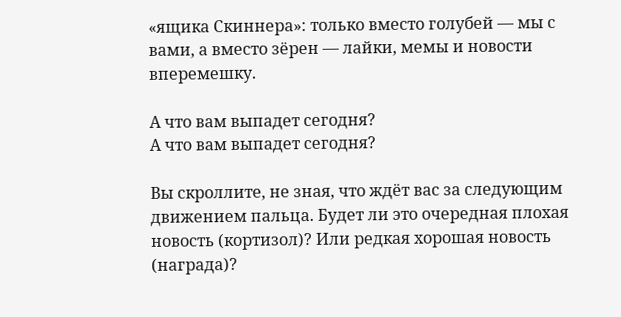«ящика Скиннера»: только вместо голубей — мы с вами, а вместо зёрен — лайки, мемы и новости вперемешку.

А что вам выпадет сегодня?
А что вам выпадет сегодня?

Вы скроллите, не зная, что ждёт вас за следующим движением пальца. Будет ли это очередная плохая новость (кортизол)? Или редкая хорошая новость (награда)?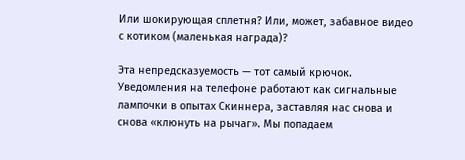Или шокирующая сплетня? Или, может, забавное видео с котиком (маленькая награда)?

Эта непредсказуемость — тот самый крючок. Уведомления на телефоне работают как сигнальные лампочки в опытах Скиннера, заставляя нас снова и снова «клюнуть на рычаг». Мы попадаем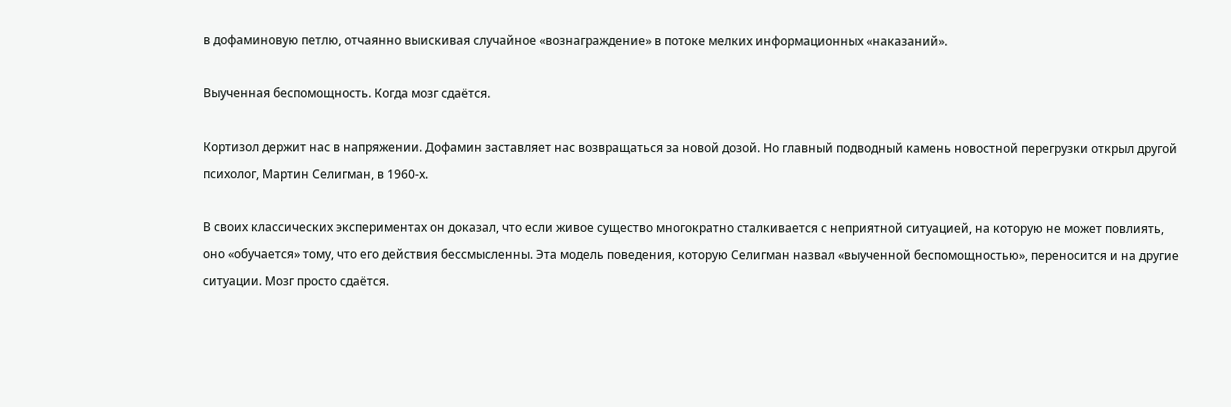в дофаминовую петлю, отчаянно выискивая случайное «вознаграждение» в потоке мелких информационных «наказаний».

Выученная беспомощность. Когда мозг сдаётся.

Кортизол держит нас в напряжении. Дофамин заставляет нас возвращаться за новой дозой. Но главный подводный камень новостной перегрузки открыл другой психолог, Мартин Селигман, в 1960-х.

В своих классических экспериментах он доказал, что если живое существо многократно сталкивается с неприятной ситуацией, на которую не может повлиять, оно «обучается» тому, что его действия бессмысленны. Эта модель поведения, которую Селигман назвал «выученной беспомощностью», переносится и на другие ситуации. Мозг просто сдаётся.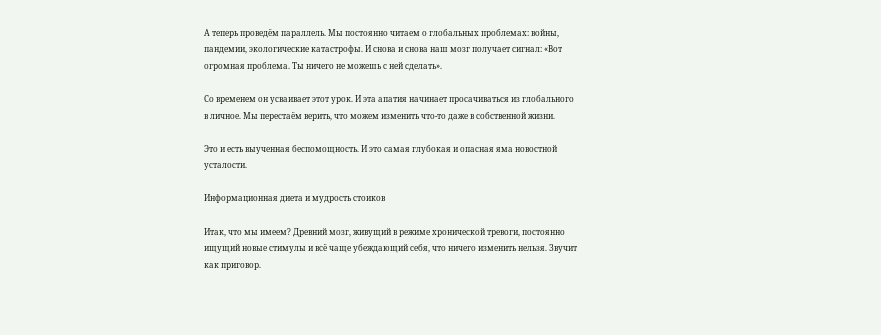А теперь проведём параллель. Мы постоянно читаем о глобальных проблемах: войны, пандемии, экологические катастрофы. И снова и снова наш мозг получает сигнал: «Вот огромная проблема. Ты ничего не можешь с ней сделать».

Со временем он усваивает этот урок. И эта апатия начинает просачиваться из глобального в личное. Мы перестаём верить, что можем изменить что-то даже в собственной жизни.

Это и есть выученная беспомощность. И это самая глубокая и опасная яма новостной усталости.

Информационная диета и мудрость стоиков

Итак, что мы имеем? Древний мозг, живущий в режиме хронической тревоги, постоянно ищущий новые стимулы и всё чаще убеждающий себя, что ничего изменить нельзя. Звучит как приговор.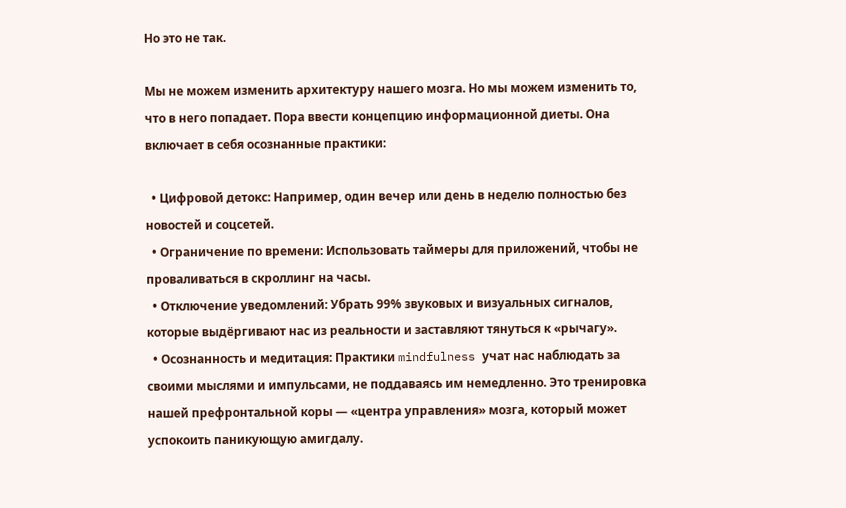Но это не так.

Мы не можем изменить архитектуру нашего мозга. Но мы можем изменить то, что в него попадает. Пора ввести концепцию информационной диеты. Она включает в себя осознанные практики:

  • Цифровой детокс: Например, один вечер или день в неделю полностью без новостей и соцсетей.
  • Ограничение по времени: Использовать таймеры для приложений, чтобы не проваливаться в скроллинг на часы.
  • Отключение уведомлений: Убрать 99% звуковых и визуальных сигналов, которые выдёргивают нас из реальности и заставляют тянуться к «рычагу».
  • Осознанность и медитация: Практики mindfulness учат нас наблюдать за своими мыслями и импульсами, не поддаваясь им немедленно. Это тренировка нашей префронтальной коры — «центра управления» мозга, который может успокоить паникующую амигдалу.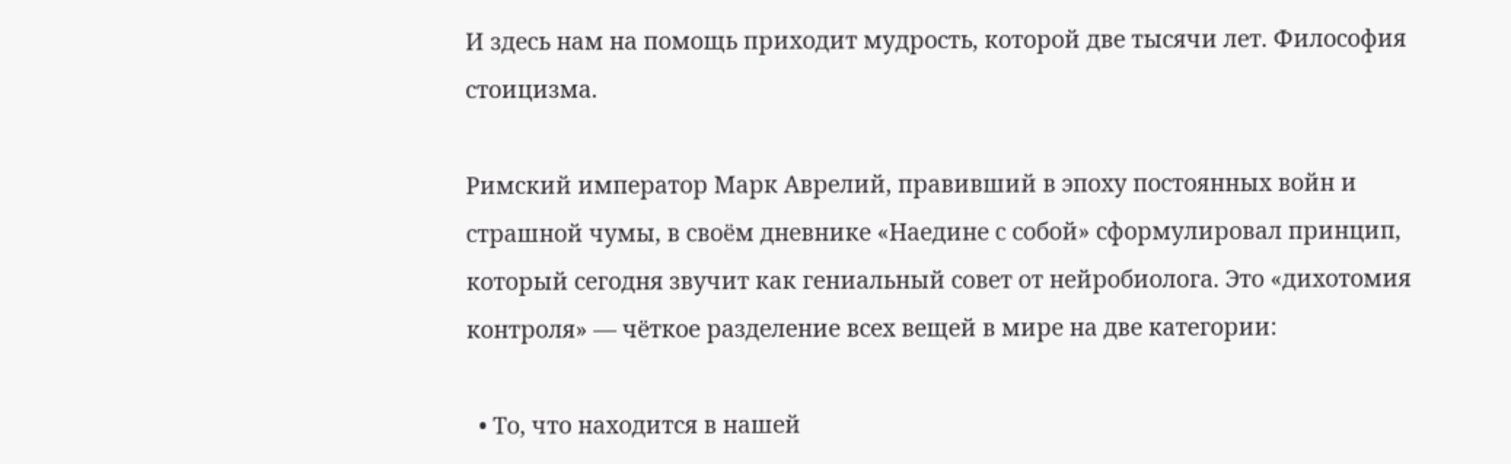И здесь нам на помощь приходит мудрость, которой две тысячи лет. Философия стоицизма.

Римский император Марк Аврелий, правивший в эпоху постоянных войн и страшной чумы, в своём дневнике «Наедине с собой» сформулировал принцип, который сегодня звучит как гениальный совет от нейробиолога. Это «дихотомия контроля» — чёткое разделение всех вещей в мире на две категории:

  • То, что находится в нашей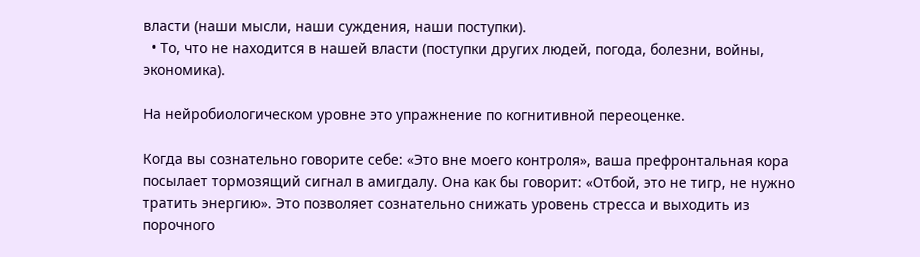власти (наши мысли, наши суждения, наши поступки).
  • То, что не находится в нашей власти (поступки других людей, погода, болезни, войны, экономика).

На нейробиологическом уровне это упражнение по когнитивной переоценке.

Когда вы сознательно говорите себе: «Это вне моего контроля», ваша префронтальная кора посылает тормозящий сигнал в амигдалу. Она как бы говорит: «Отбой, это не тигр, не нужно тратить энергию». Это позволяет сознательно снижать уровень стресса и выходить из порочного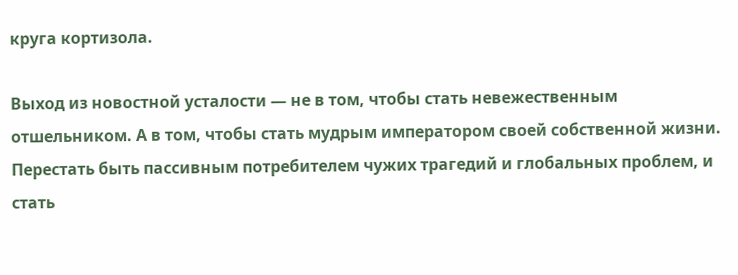круга кортизола.

Выход из новостной усталости — не в том, чтобы стать невежественным отшельником. А в том, чтобы стать мудрым императором своей собственной жизни. Перестать быть пассивным потребителем чужих трагедий и глобальных проблем, и стать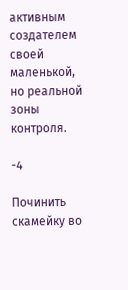активным создателем своей маленькой, но реальной зоны контроля.

-4

Починить скамейку во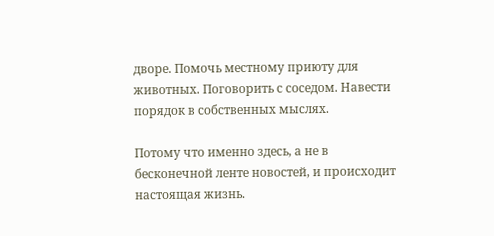дворе. Помочь местному приюту для животных. Поговорить с соседом. Навести порядок в собственных мыслях.

Потому что именно здесь, а не в бесконечной ленте новостей, и происходит настоящая жизнь.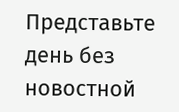Представьте день без новостной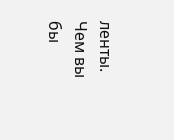ленты. Чем вы бы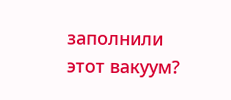заполнили этот вакуум?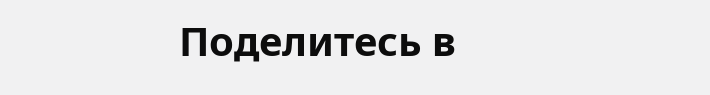Поделитесь в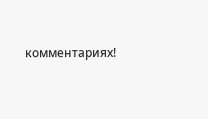комментариях!